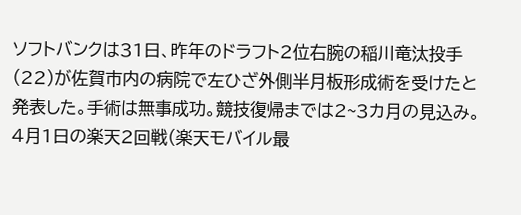ソフトバンクは31日、昨年のドラフト2位右腕の稲川竜汰投手(22)が佐賀市内の病院で左ひざ外側半月板形成術を受けたと発表した。手術は無事成功。競技復帰までは2~3カ月の見込み。4月1日の楽天2回戦(楽天モバイル最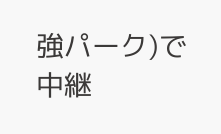強パーク)で中継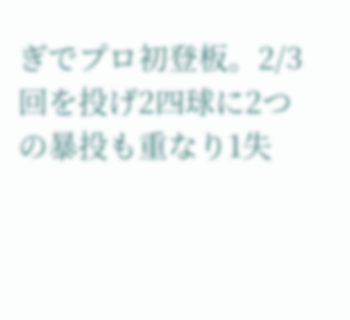ぎでプロ初登板。2/3回を投げ2四球に2つの暴投も重なり1失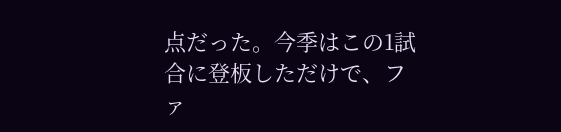点だった。今季はこの1試合に登板しただけで、ファ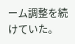ーム調整を続けていた。